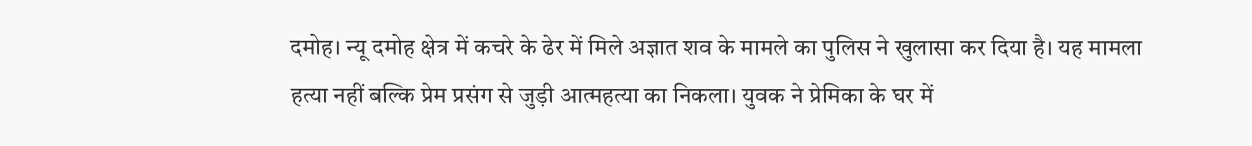दमोह। न्यू दमोह क्षेत्र में कचरे के ढेर में मिले अज्ञात शव के मामले का पुलिस ने खुलासा कर दिया है। यह मामला हत्या नहीं बल्कि प्रेम प्रसंग से जुड़ी आत्महत्या का निकला। युवक ने प्रेमिका के घर में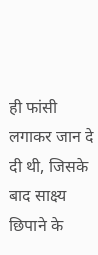ही फांसी लगाकर जान दे दी थी, जिसके बाद साक्ष्य छिपाने के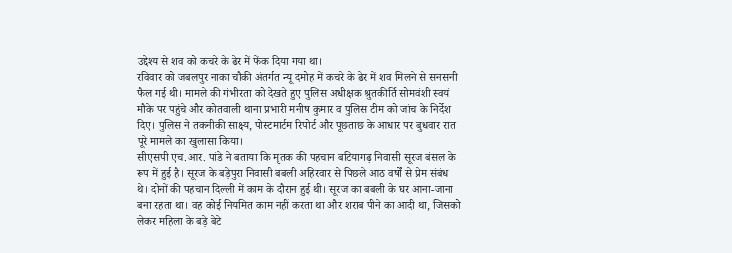उद्देश्य से शव को कचरे के ढेर में फेंक दिया गया था।
रविवार को जबलपुर नाका चौकी अंतर्गत न्यू दमोह में कचरे के ढेर में शव मिलने से सनसनी फैल गई थी। मामले की गंभीरता को देखते हुए पुलिस अधीक्षक श्रुतकीर्ति सोमवंशी स्वयं मौके पर पहुंचे और कोतवाली थाना प्रभारी मनीष कुमार व पुलिस टीम को जांच के निर्देश दिए। पुलिस ने तकनीकी साक्ष्य, पोस्टमार्टम रिपोर्ट और पूछताछ के आधार पर बुधवार रात पूरे मामले का खुलासा किया।
सीएसपी एच.आर. पांडे ने बताया कि मृतक की पहचान बटियागढ़ निवासी सूरज बंसल के रूप में हुई है। सूरज के बड़ेपुरा निवासी बबली अहिरवार से पिछले आठ वर्षों से प्रेम संबंध थे। दोनों की पहचान दिल्ली में काम के दौरान हुई थी। सूरज का बबली के घर आना-जाना बना रहता था। वह कोई नियमित काम नहीं करता था और शराब पीने का आदी था, जिसको लेकर महिला के बड़े बेटे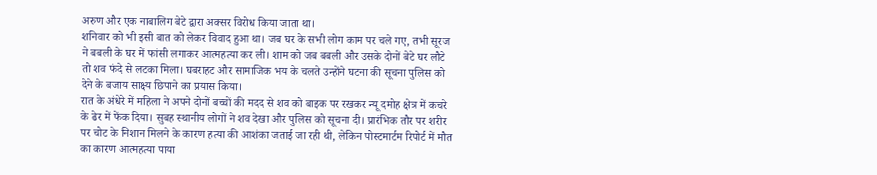अरुण और एक नाबालिग बेटे द्वारा अक्सर विरोध किया जाता था।
शनिवार को भी इसी बात को लेकर विवाद हुआ था। जब घर के सभी लोग काम पर चले गए, तभी सूरज ने बबली के घर में फांसी लगाकर आत्महत्या कर ली। शाम को जब बबली और उसके दोनों बेटे घर लौटे तो शव फंदे से लटका मिला। घबराहट और सामाजिक भय के चलते उन्होंने घटना की सूचना पुलिस को देने के बजाय साक्ष्य छिपाने का प्रयास किया।
रात के अंधेरे में महिला ने अपने दोनों बच्चों की मदद से शव को बाइक पर रखकर न्यू दमोह क्षेत्र में कचरे के ढेर में फेंक दिया। सुबह स्थानीय लोगों ने शव देखा और पुलिस को सूचना दी। प्रारंभिक तौर पर शरीर पर चोट के निशान मिलने के कारण हत्या की आशंका जताई जा रही थी, लेकिन पोस्टमार्टम रिपोर्ट में मौत का कारण आत्महत्या पाया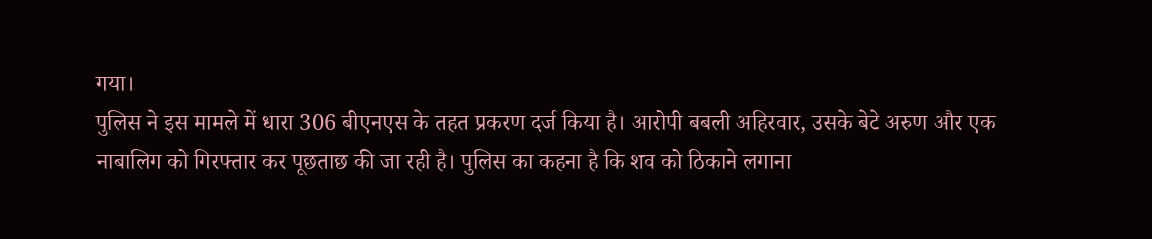गया।
पुलिस ने इस मामले में धारा 306 बीएनएस के तहत प्रकरण दर्ज किया है। आरोपी बबली अहिरवार, उसके बेटे अरुण और एक नाबालिग को गिरफ्तार कर पूछताछ की जा रही है। पुलिस का कहना है कि शव को ठिकाने लगाना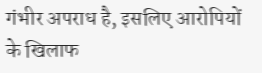गंभीर अपराध है, इसलिए आरोपियों के खिलाफ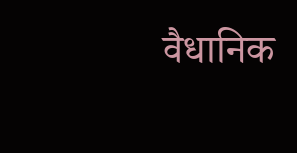वैधानिक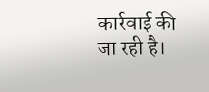कार्रवाई की जा रही है।